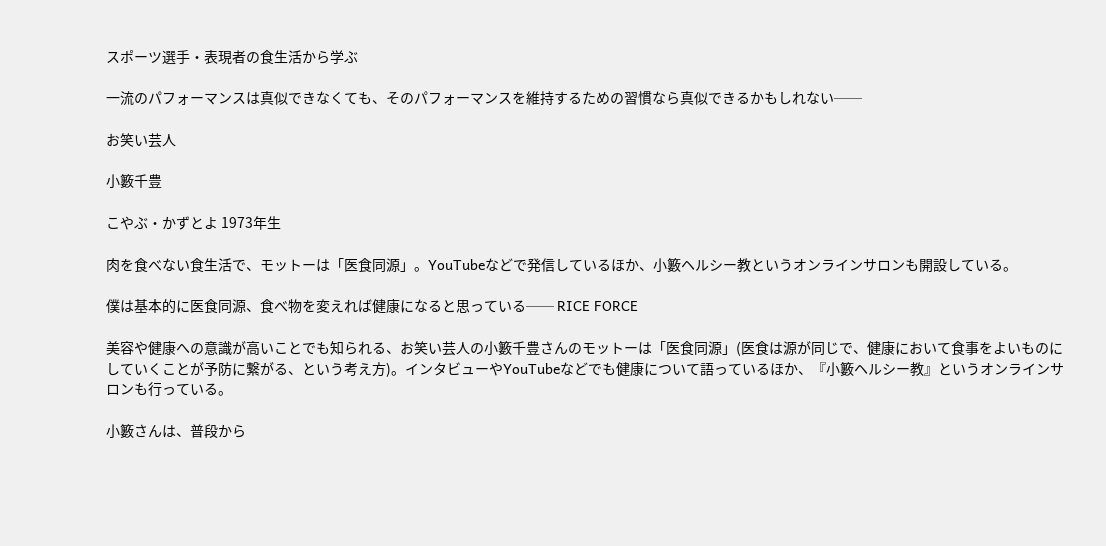スポーツ選手・表現者の食生活から学ぶ

一流のパフォーマンスは真似できなくても、そのパフォーマンスを維持するための習慣なら真似できるかもしれない──

お笑い芸人

小籔千豊

こやぶ・かずとよ 1973年生

肉を食べない食生活で、モットーは「医食同源」。YouTubeなどで発信しているほか、小籔ヘルシー教というオンラインサロンも開設している。

僕は基本的に医食同源、食べ物を変えれば健康になると思っている── RICE FORCE

美容や健康への意識が高いことでも知られる、お笑い芸人の小籔千豊さんのモットーは「医食同源」(医食は源が同じで、健康において食事をよいものにしていくことが予防に繋がる、という考え方)。インタビューやYouTubeなどでも健康について語っているほか、『小籔ヘルシー教』というオンラインサロンも行っている。

小籔さんは、普段から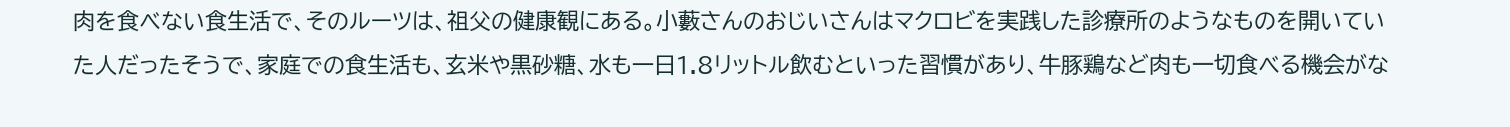肉を食べない食生活で、そのルーツは、祖父の健康観にある。小藪さんのおじいさんはマクロビを実践した診療所のようなものを開いていた人だったそうで、家庭での食生活も、玄米や黒砂糖、水も一日1.8リットル飲むといった習慣があり、牛豚鶏など肉も一切食べる機会がな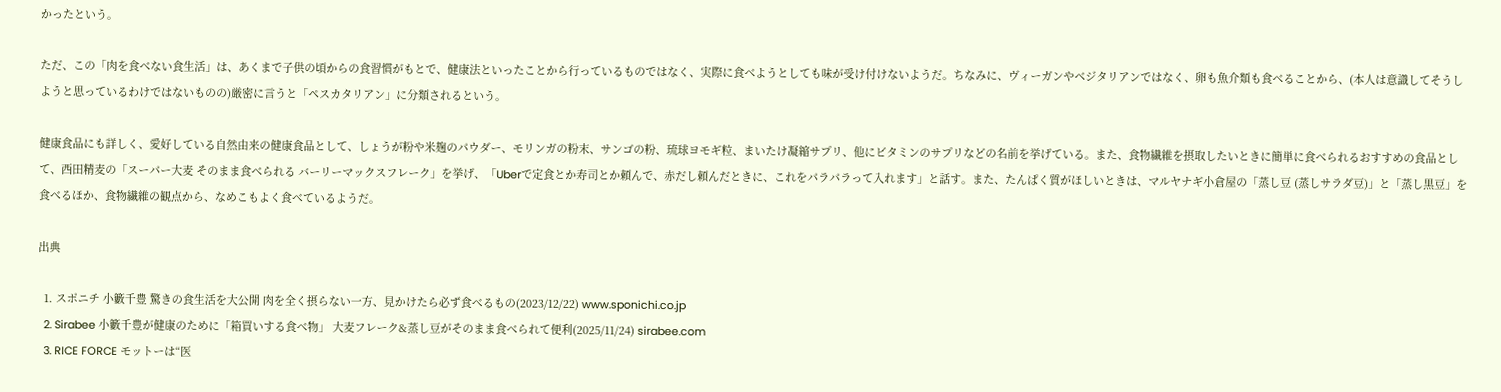かったという。

ただ、この「肉を食べない食生活」は、あくまで子供の頃からの食習慣がもとで、健康法といったことから行っているものではなく、実際に食べようとしても味が受け付けないようだ。ちなみに、ヴィーガンやベジタリアンではなく、卵も魚介類も食べることから、(本人は意識してそうしようと思っているわけではないものの)厳密に言うと「ペスカタリアン」に分類されるという。

健康食品にも詳しく、愛好している自然由来の健康食品として、しょうが粉や米麹のパウダー、モリンガの粉末、サンゴの粉、琉球ヨモギ粒、まいたけ凝縮サプリ、他にビタミンのサプリなどの名前を挙げている。また、食物繊維を摂取したいときに簡単に食べられるおすすめの食品として、西田精麦の「スーパー大麦 そのまま食べられる バーリーマックスフレーク」を挙げ、「Uberで定食とか寿司とか頼んで、赤だし頼んだときに、これをパラパラって入れます」と話す。また、たんぱく質がほしいときは、マルヤナギ小倉屋の「蒸し豆 (蒸しサラダ豆)」と「蒸し黒豆」を食べるほか、食物繊維の観点から、なめこもよく食べているようだ。

出典

  1. スポニチ 小籔千豊 驚きの食生活を大公開 肉を全く摂らない一方、見かけたら必ず食べるもの(2023/12/22) www.sponichi.co.jp
  2. Sirabee 小籔千豊が健康のために「箱買いする食べ物」 大麦フレーク&蒸し豆がそのまま食べられて便利(2025/11/24) sirabee.com
  3. RICE FORCE モットーは“医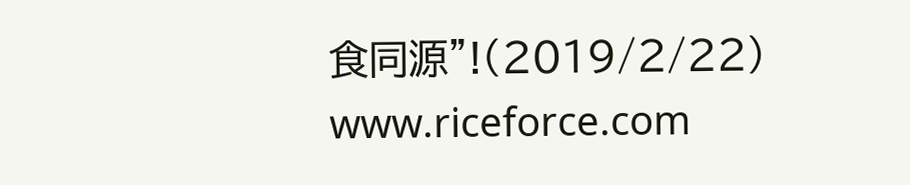食同源”!(2019/2/22) www.riceforce.com